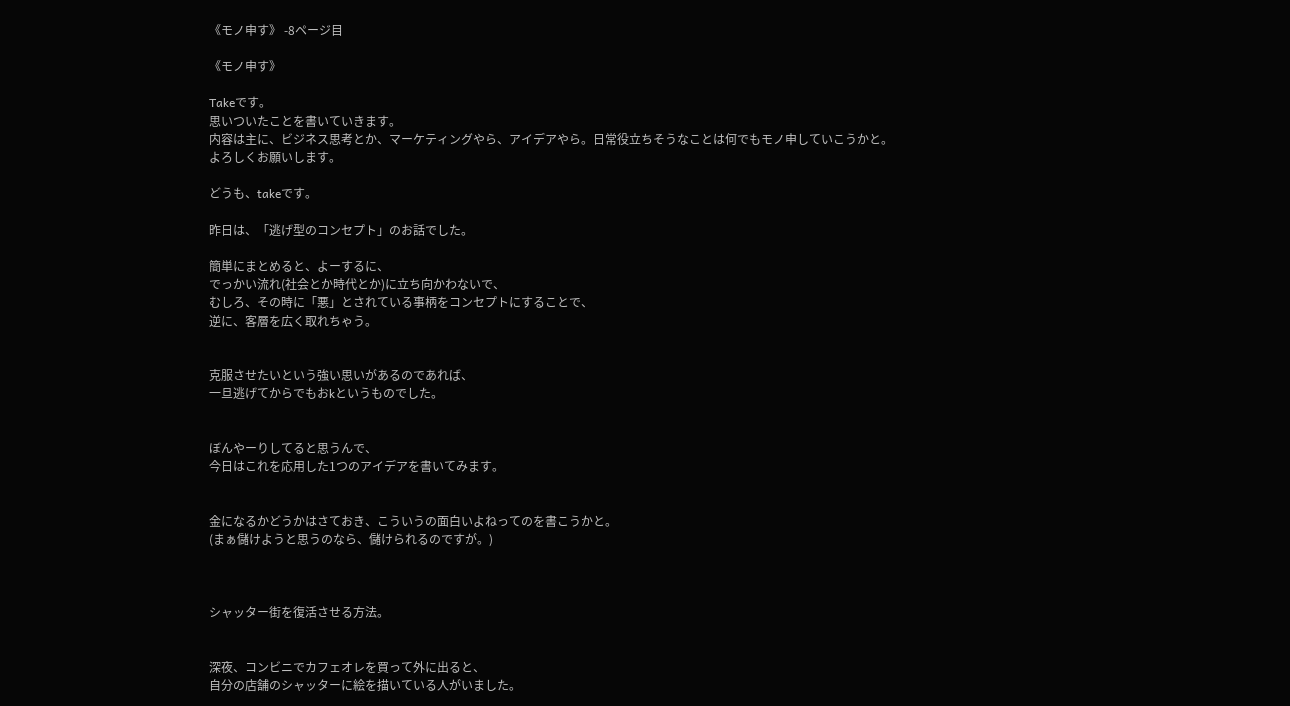《モノ申す》 -8ページ目

《モノ申す》

Takeです。
思いついたことを書いていきます。
内容は主に、ビジネス思考とか、マーケティングやら、アイデアやら。日常役立ちそうなことは何でもモノ申していこうかと。
よろしくお願いします。

どうも、takeです。

昨日は、「逃げ型のコンセプト」のお話でした。

簡単にまとめると、よーするに、
でっかい流れ(社会とか時代とか)に立ち向かわないで、
むしろ、その時に「悪」とされている事柄をコンセプトにすることで、
逆に、客層を広く取れちゃう。


克服させたいという強い思いがあるのであれば、
一旦逃げてからでもおkというものでした。


ぼんやーりしてると思うんで、
今日はこれを応用した1つのアイデアを書いてみます。


金になるかどうかはさておき、こういうの面白いよねってのを書こうかと。
(まぁ儲けようと思うのなら、儲けられるのですが。)



シャッター街を復活させる方法。


深夜、コンビニでカフェオレを買って外に出ると、
自分の店舗のシャッターに絵を描いている人がいました。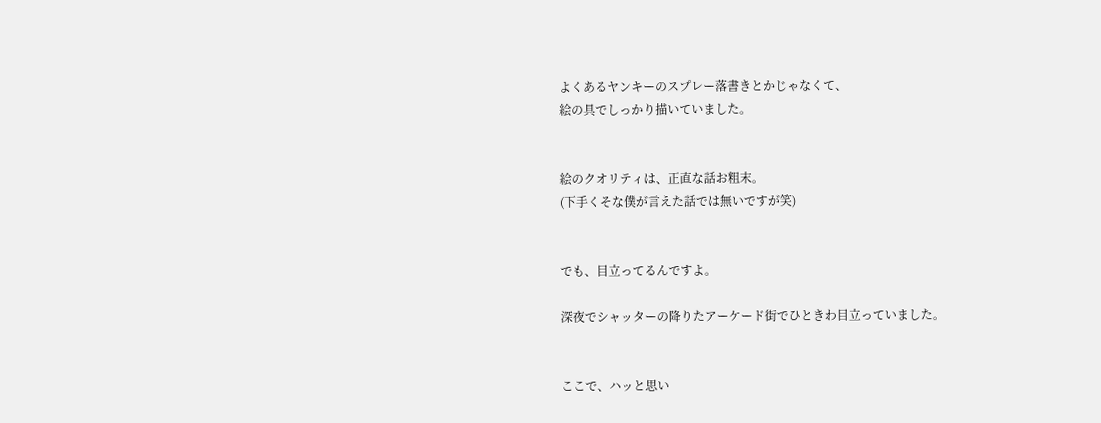よくあるヤンキーのスプレー落書きとかじゃなくて、
絵の具でしっかり描いていました。


絵のクオリティは、正直な話お粗末。
(下手くそな僕が言えた話では無いですが笑)


でも、目立ってるんですよ。

深夜でシャッターの降りたアーケード街でひときわ目立っていました。


ここで、ハッと思い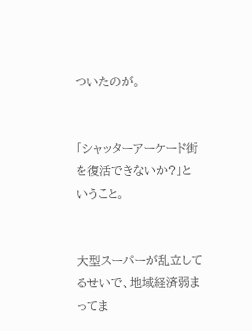ついたのが。


「シャッターアーケード街を復活できないか?」ということ。


大型スーパーが乱立してるせいで、地域経済弱まってま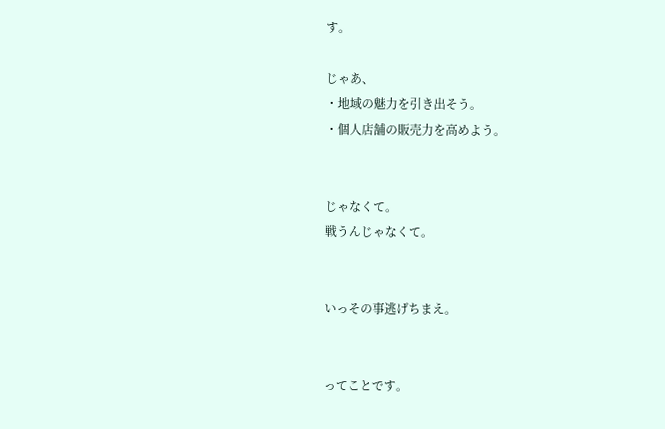す。

じゃあ、
・地域の魅力を引き出そう。
・個人店舗の販売力を高めよう。


じゃなくて。
戦うんじゃなくて。


いっその事逃げちまえ。


ってことです。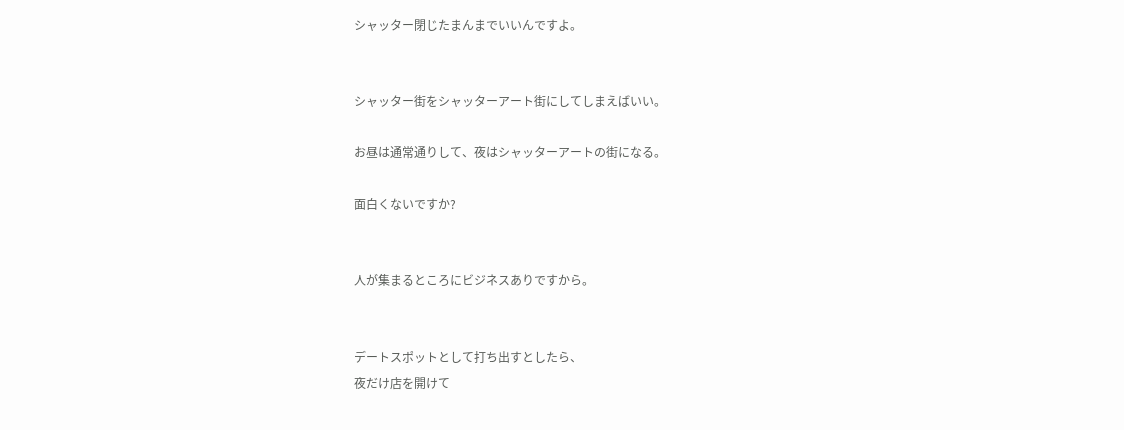シャッター閉じたまんまでいいんですよ。


シャッター街をシャッターアート街にしてしまえばいい。

お昼は通常通りして、夜はシャッターアートの街になる。

面白くないですか?


人が集まるところにビジネスありですから。


デートスポットとして打ち出すとしたら、
夜だけ店を開けて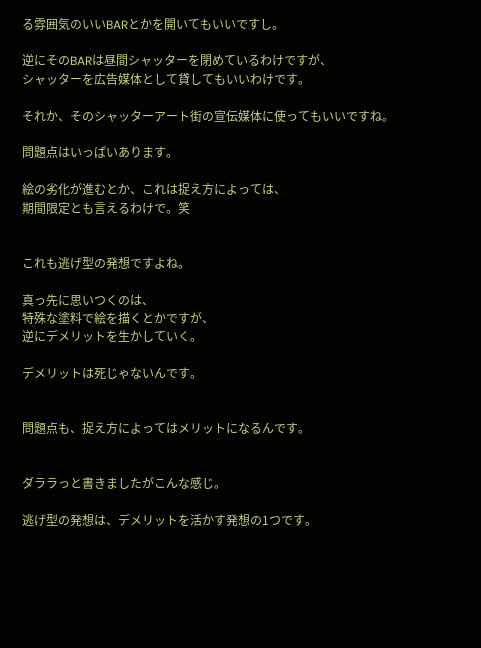る雰囲気のいいBARとかを開いてもいいですし。

逆にそのBARは昼間シャッターを閉めているわけですが、
シャッターを広告媒体として貸してもいいわけです。

それか、そのシャッターアート街の宣伝媒体に使ってもいいですね。

問題点はいっぱいあります。

絵の劣化が進むとか、これは捉え方によっては、
期間限定とも言えるわけで。笑


これも逃げ型の発想ですよね。

真っ先に思いつくのは、
特殊な塗料で絵を描くとかですが、
逆にデメリットを生かしていく。

デメリットは死じゃないんです。


問題点も、捉え方によってはメリットになるんです。


ダララっと書きましたがこんな感じ。

逃げ型の発想は、デメリットを活かす発想の1つです。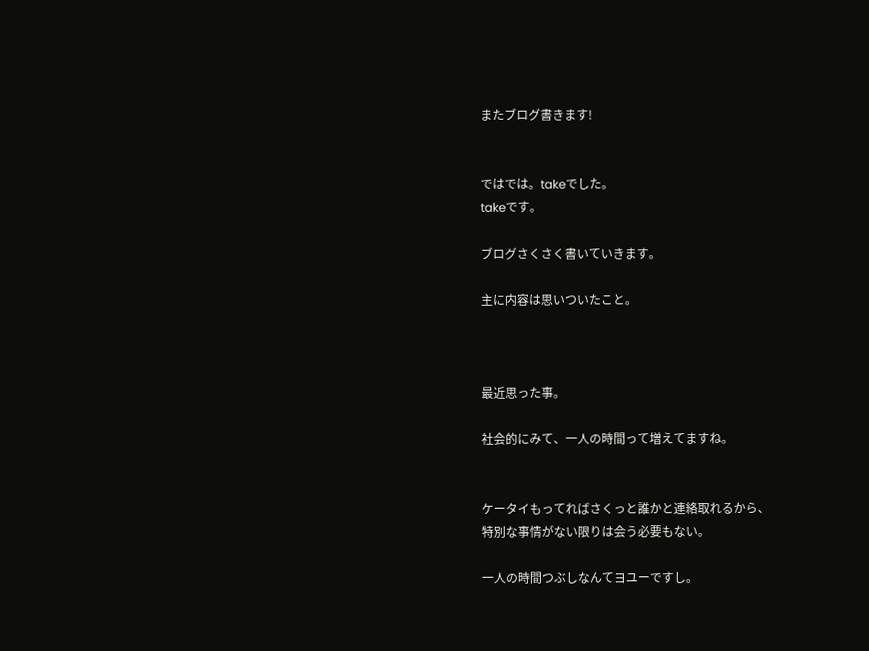またブログ書きます!


ではでは。takeでした。
takeです。

ブログさくさく書いていきます。

主に内容は思いついたこと。



最近思った事。

社会的にみて、一人の時間って増えてますね。


ケータイもってればさくっと誰かと連絡取れるから、
特別な事情がない限りは会う必要もない。

一人の時間つぶしなんてヨユーですし。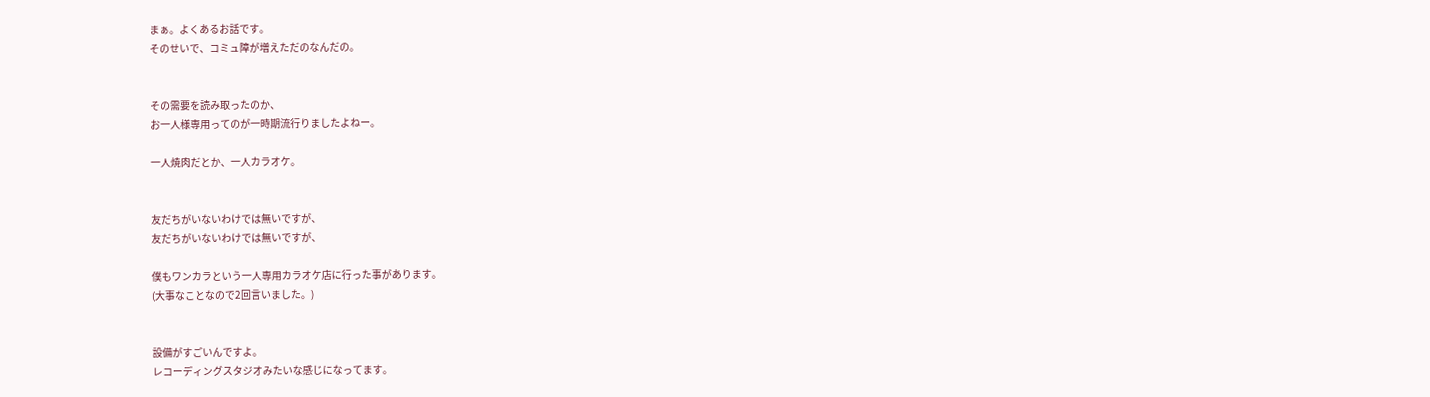まぁ。よくあるお話です。
そのせいで、コミュ障が増えただのなんだの。


その需要を読み取ったのか、
お一人様専用ってのが一時期流行りましたよねー。

一人焼肉だとか、一人カラオケ。


友だちがいないわけでは無いですが、
友だちがいないわけでは無いですが、

僕もワンカラという一人専用カラオケ店に行った事があります。
(大事なことなので2回言いました。)


設備がすごいんですよ。
レコーディングスタジオみたいな感じになってます。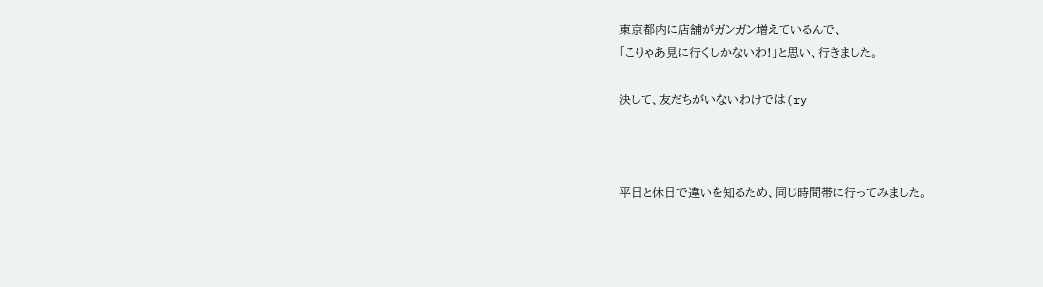東京都内に店舗がガンガン増えているんで、
「こりゃあ見に行くしかないわ!」と思い、行きました。

決して、友だちがいないわけでは(ry



平日と休日で違いを知るため、同じ時間帯に行ってみました。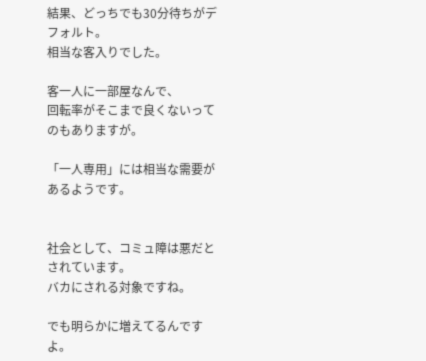結果、どっちでも30分待ちがデフォルト。
相当な客入りでした。

客一人に一部屋なんで、
回転率がそこまで良くないってのもありますが。

「一人専用」には相当な需要があるようです。


社会として、コミュ障は悪だとされています。
バカにされる対象ですね。

でも明らかに増えてるんですよ。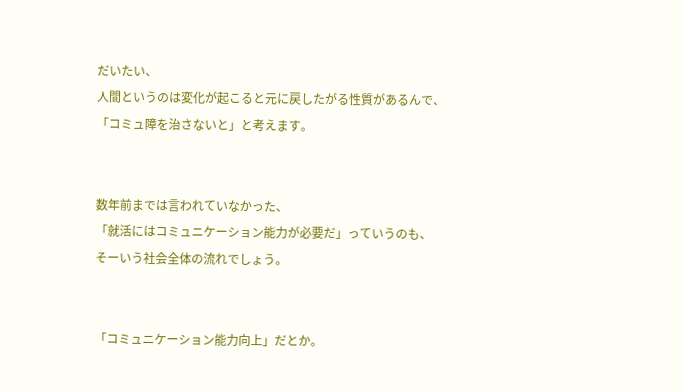だいたい、
人間というのは変化が起こると元に戻したがる性質があるんで、
「コミュ障を治さないと」と考えます。


数年前までは言われていなかった、
「就活にはコミュニケーション能力が必要だ」っていうのも、
そーいう社会全体の流れでしょう。


「コミュニケーション能力向上」だとか。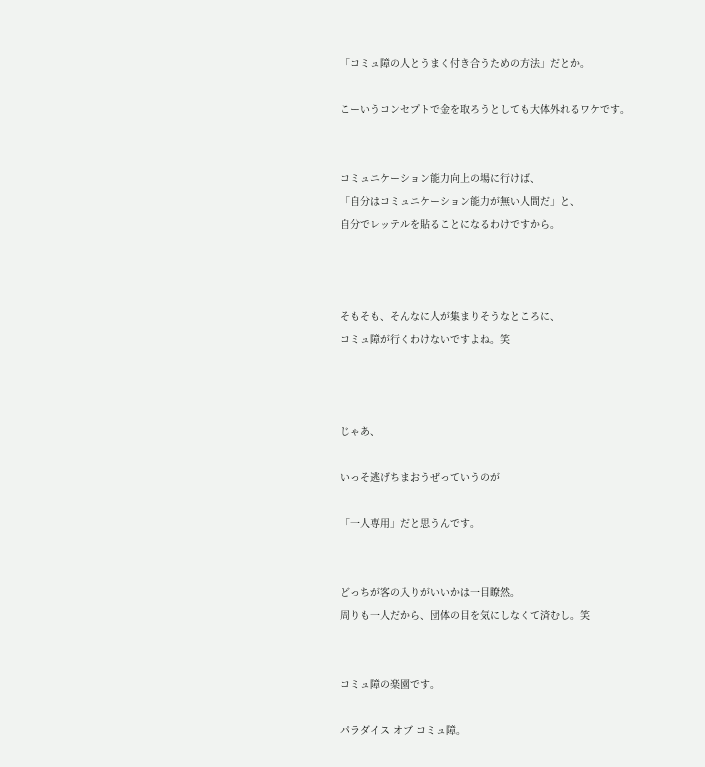「コミュ障の人とうまく付き合うための方法」だとか。

こーいうコンセプトで金を取ろうとしても大体外れるワケです。


コミュニケーション能力向上の場に行けば、
「自分はコミュニケーション能力が無い人間だ」と、
自分でレッテルを貼ることになるわけですから。



そもそも、そんなに人が集まりそうなところに、
コミュ障が行くわけないですよね。笑



じゃあ、

いっそ逃げちまおうぜっていうのが

「一人専用」だと思うんです。


どっちが客の入りがいいかは一目瞭然。
周りも一人だから、団体の目を気にしなくて済むし。笑


コミュ障の楽園です。

パラダイス オブ コミュ障。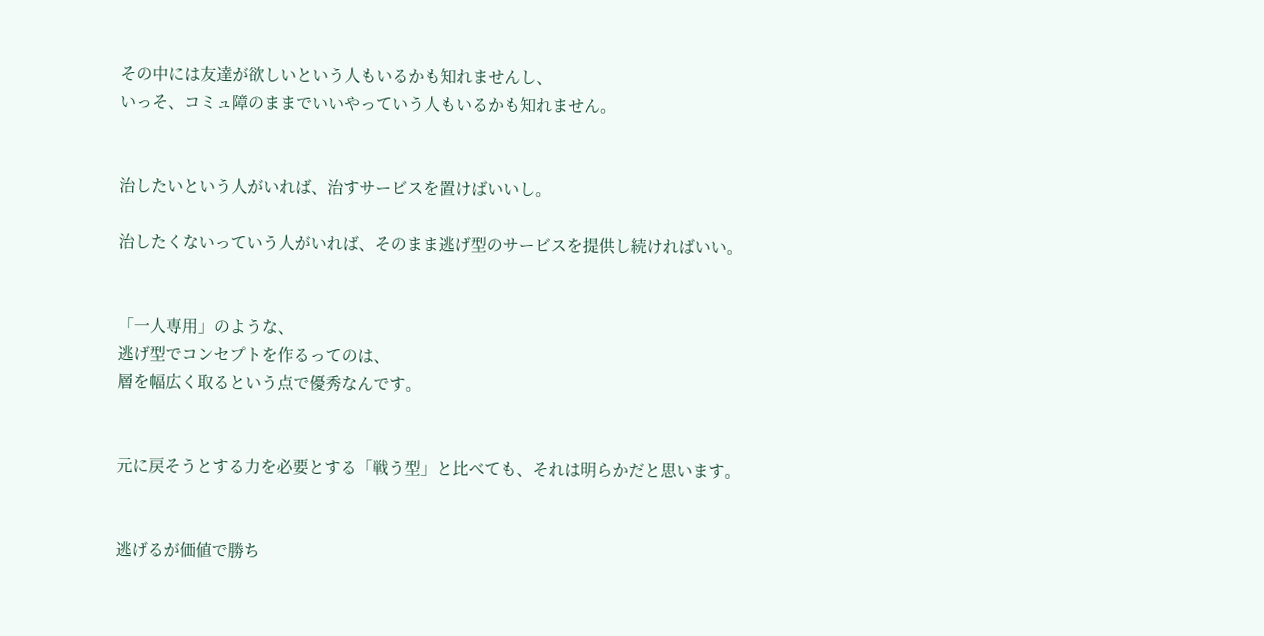その中には友達が欲しいという人もいるかも知れませんし、
いっそ、コミュ障のままでいいやっていう人もいるかも知れません。


治したいという人がいれば、治すサービスを置けばいいし。

治したくないっていう人がいれば、そのまま逃げ型のサービスを提供し続ければいい。


「一人専用」のような、
逃げ型でコンセプトを作るってのは、
層を幅広く取るという点で優秀なんです。


元に戻そうとする力を必要とする「戦う型」と比べても、それは明らかだと思います。


逃げるが価値で勝ち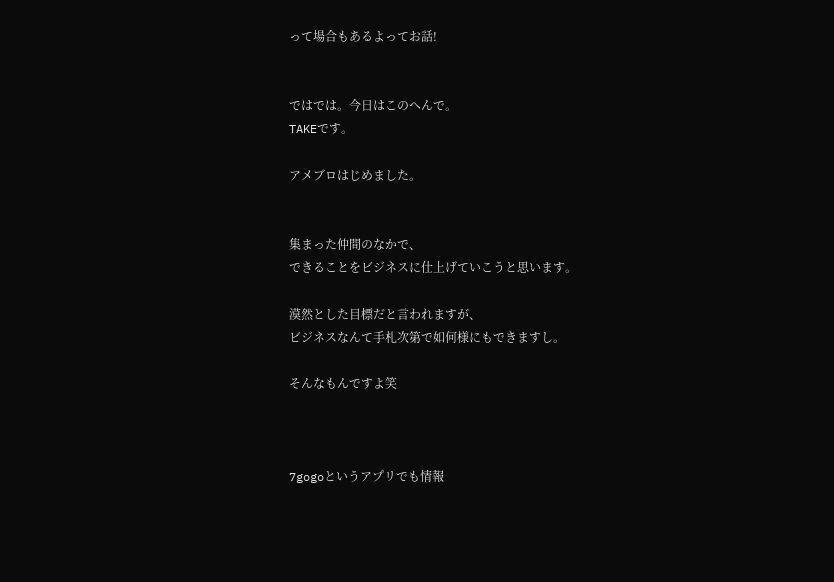って場合もあるよってお話!


ではでは。今日はこのへんで。
TAKEです。

アメブロはじめました。


集まった仲間のなかで、
できることをビジネスに仕上げていこうと思います。

漠然とした目標だと言われますが、
ビジネスなんて手札次第で如何様にもできますし。

そんなもんですよ笑



7gogoというアプリでも情報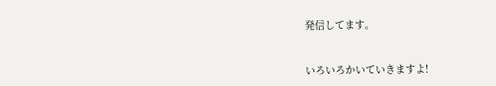発信してます。


いろいろかいていきますよ!